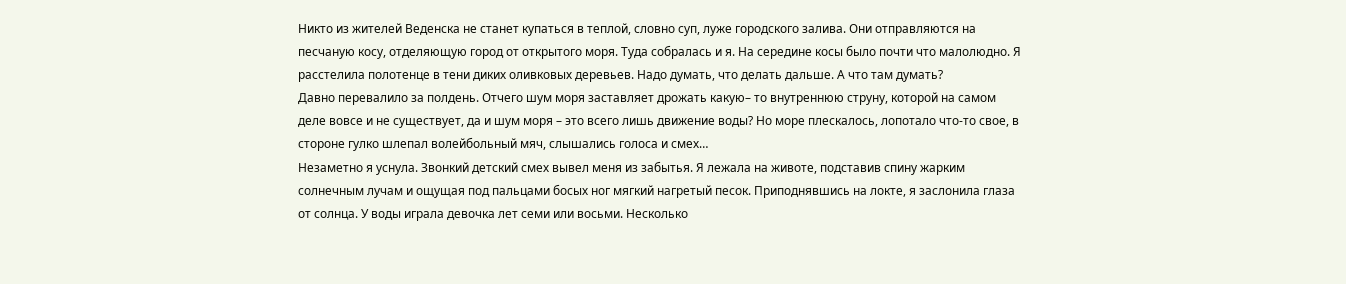Никто из жителей Веденска не станет купаться в теплой, словно суп, луже городского залива. Они отправляются на песчаную косу, отделяющую город от открытого моря. Туда собралась и я. На середине косы было почти что малолюдно. Я расстелила полотенце в тени диких оливковых деревьев. Надо думать, что делать дальше. А что там думать?
Давно перевалило за полдень. Отчего шум моря заставляет дрожать какую– то внутреннюю струну, которой на самом деле вовсе и не существует, да и шум моря – это всего лишь движение воды? Но море плескалось, лопотало что-то свое, в стороне гулко шлепал волейбольный мяч, слышались голоса и смех…
Незаметно я уснула. Звонкий детский смех вывел меня из забытья. Я лежала на животе, подставив спину жарким солнечным лучам и ощущая под пальцами босых ног мягкий нагретый песок. Приподнявшись на локте, я заслонила глаза от солнца. У воды играла девочка лет семи или восьми. Несколько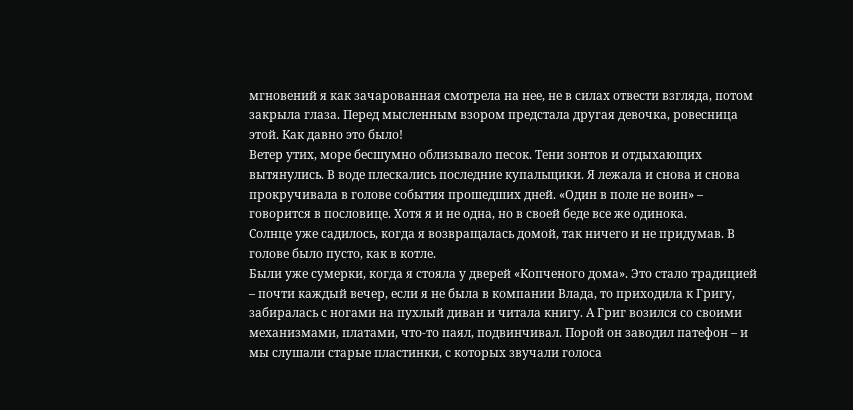мгновений я как зачарованная смотрела на нее, не в силах отвести взгляда, потом закрыла глаза. Перед мысленным взором предстала другая девочка, ровесница этой. Как давно это было!
Ветер утих, море бесшумно облизывало песок. Тени зонтов и отдыхающих вытянулись. В воде плескались последние купальщики. Я лежала и снова и снова прокручивала в голове события прошедших дней. «Один в поле не воин» – говорится в пословице. Хотя я и не одна, но в своей беде все же одинока.
Солнце уже садилось, когда я возвращалась домой, так ничего и не придумав. В голове было пусто, как в котле.
Были уже сумерки, когда я стояла у дверей «Копченого дома». Это стало традицией – почти каждый вечер, если я не была в компании Влада, то приходила к Григу, забиралась с ногами на пухлый диван и читала книгу. А Григ возился со своими механизмами, платами, что-то паял, подвинчивал. Порой он заводил патефон – и мы слушали старые пластинки, с которых звучали голоса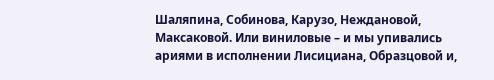Шаляпина, Собинова, Карузо, Неждановой, Максаковой. Или виниловые – и мы упивались ариями в исполнении Лисициана, Образцовой и,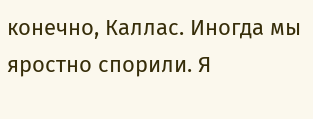конечно, Каллас. Иногда мы яростно спорили. Я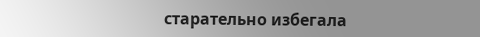старательно избегала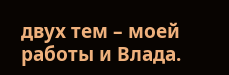двух тем – моей работы и Влада.